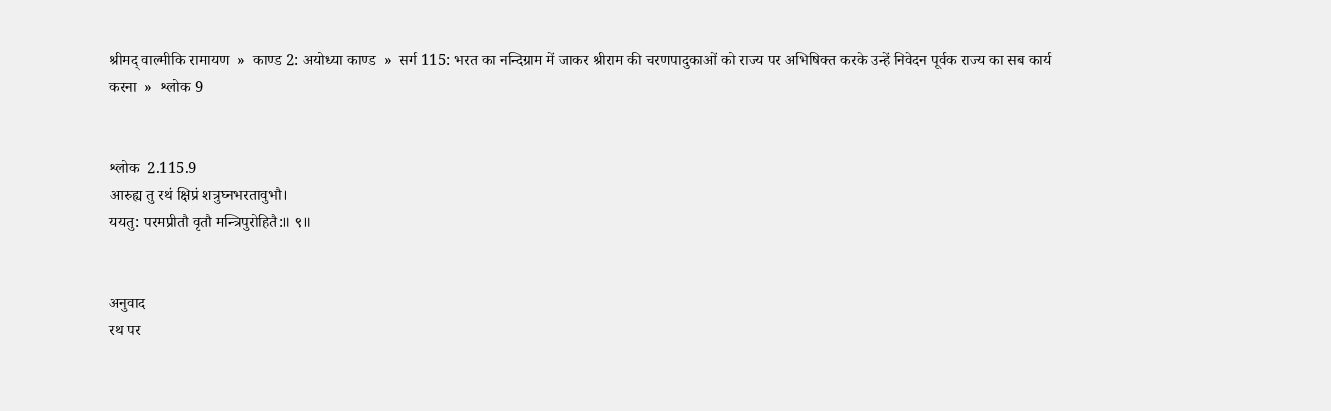श्रीमद् वाल्मीकि रामायण  »  काण्ड 2: अयोध्या काण्ड  »  सर्ग 115: भरत का नन्दिग्राम में जाकर श्रीराम की चरणपादुकाओं को राज्य पर अभिषिक्त करके उन्हें निवेदन पूर्वक राज्य का सब कार्य करना  »  श्लोक 9


श्लोक  2.115.9
आरुह्य तु रथं क्षिप्रं शत्रुघ्नभरतावुभौ।
ययतु: परमप्रीतौ वृतौ मन्त्रिपुरोहितै:॥ ९॥


अनुवाद
रथ पर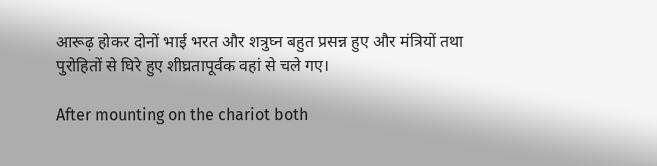आरूढ़ होकर दोनों भाई भरत और शत्रुघ्न बहुत प्रसन्न हुए और मंत्रियों तथा पुरोहितों से घिरे हुए शीघ्रतापूर्वक वहां से चले गए।

After mounting on the chariot both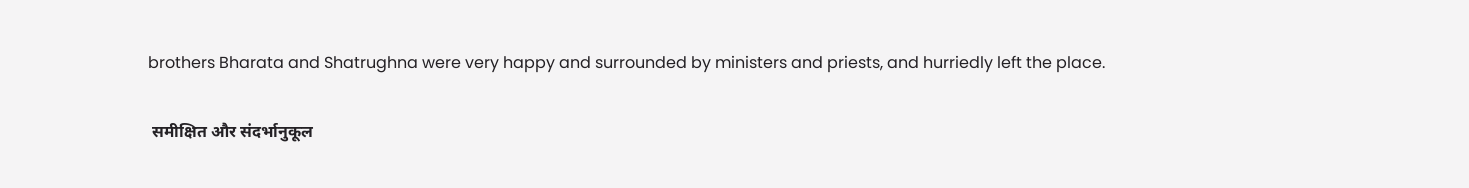brothers Bharata and Shatrughna were very happy and surrounded by ministers and priests, and hurriedly left the place.

 समीक्षित और संदर्भानुकूल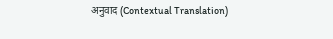अनुवाद (Contextual Translation)